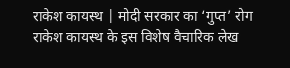राकेश कायस्थ | मोदी सरकार का ‘गुप्त’ रोग
राकेश कायस्थ के इस विशेष वैचारिक लेख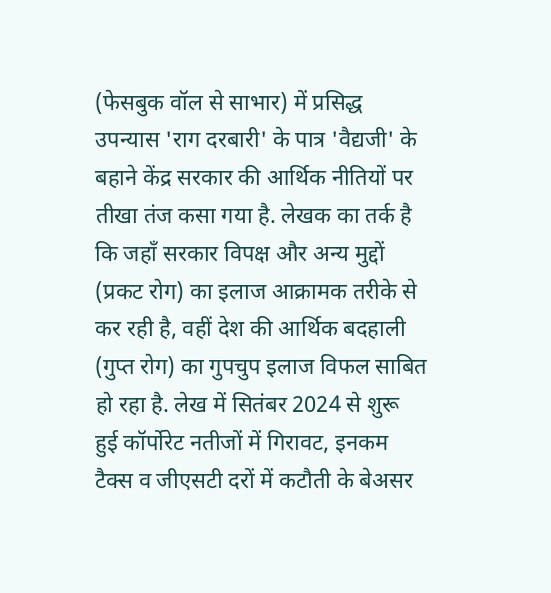(फेसबुक वॉल से साभार) में प्रसिद्ध उपन्यास 'राग दरबारी' के पात्र 'वैद्यजी' के बहाने केंद्र सरकार की आर्थिक नीतियों पर तीखा तंज कसा गया है. लेखक का तर्क है कि जहाँ सरकार विपक्ष और अन्य मुद्दों (प्रकट रोग) का इलाज आक्रामक तरीके से कर रही है, वहीं देश की आर्थिक बदहाली (गुप्त रोग) का गुपचुप इलाज विफल साबित हो रहा है. लेख में सितंबर 2024 से शुरू हुई कॉर्पोरेट नतीजों में गिरावट, इनकम टैक्स व जीएसटी दरों में कटौती के बेअसर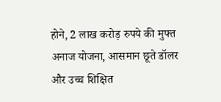होने, 2 लाख करोड़ रुपये की मुफ्त अनाज योजना, आसमान छूते डॉलर और उच्च शिक्षित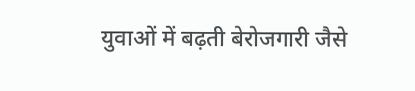युवाओं में बढ़ती बेरोजगारी जैसे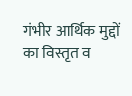गंभीर आर्थिक मुद्दों का विस्तृत व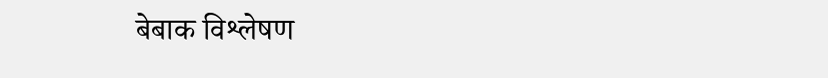बेबाक विश्लेषण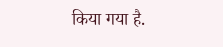किया गया है.